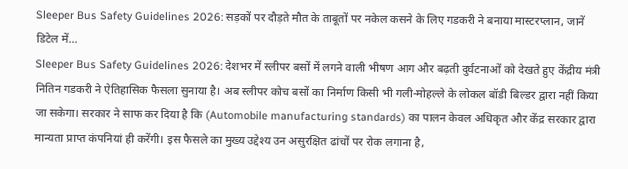Sleeper Bus Safety Guidelines 2026: सड़कों पर दौड़ते मौत के ताबूतों पर नकेल कसने के लिए गडकरी ने बनाया मास्टरप्लान, जानें डिटेल में…
Sleeper Bus Safety Guidelines 2026: देशभर में स्लीपर बसों में लगने वाली भीषण आग और बढ़ती दुर्घटनाओं को देखते हुए केंद्रीय मंत्री नितिन गडकरी ने ऐतिहासिक फैसला सुनाया है। अब स्लीपर कोच बसों का निर्माण किसी भी गली-मोहल्ले के लोकल बॉडी बिल्डर द्वारा नहीं किया जा सकेगा। सरकार ने साफ कर दिया है कि (Automobile manufacturing standards) का पालन केवल अधिकृत और केंद्र सरकार द्वारा मान्यता प्राप्त कंपनियां ही करेंगी। इस फैसले का मुख्य उद्देश्य उन असुरक्षित ढांचों पर रोक लगाना है,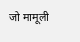जो मामूली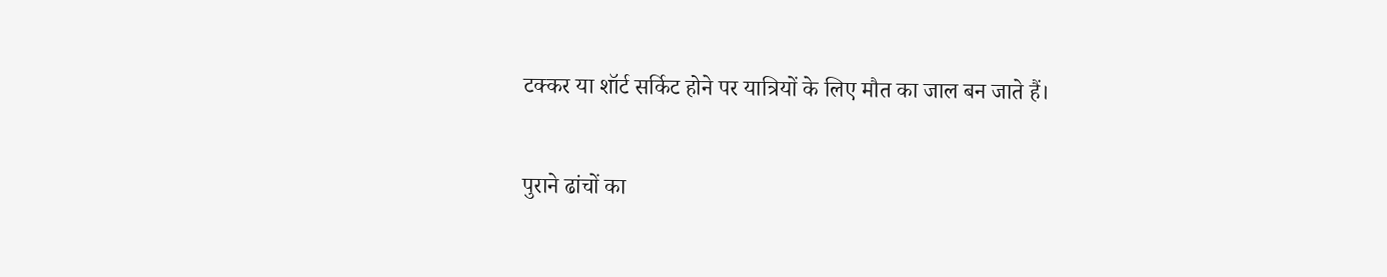टक्कर या शॉर्ट सर्किट होने पर यात्रियों के लिए मौत का जाल बन जाते हैं।

पुराने ढांचों का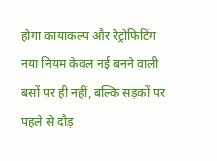होगा कायाकल्प और रेट्रोफिटिंग
नया नियम केवल नई बनने वाली बसों पर ही नहीं, बल्कि सड़कों पर पहले से दौड़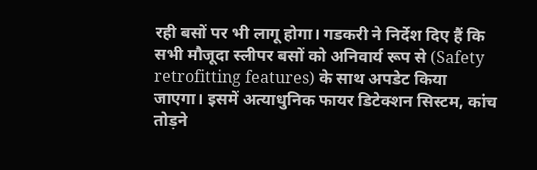रही बसों पर भी लागू होगा। गडकरी ने निर्देश दिए हैं कि सभी मौजूदा स्लीपर बसों को अनिवार्य रूप से (Safety retrofitting features) के साथ अपडेट किया जाएगा। इसमें अत्याधुनिक फायर डिटेक्शन सिस्टम, कांच तोड़ने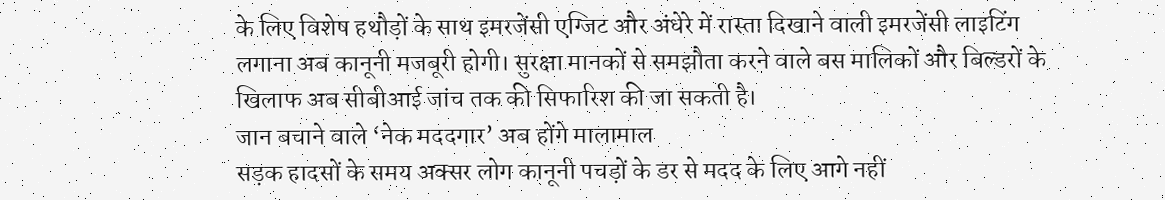के लिए विशेष हथौड़ों के साथ इमरजेंसी एग्जिट और अंधेरे में रास्ता दिखाने वाली इमरजेंसी लाइटिंग लगाना अब कानूनी मजबूरी होगी। सुरक्षा मानकों से समझौता करने वाले बस मालिकों और बिल्डरों के खिलाफ अब सीबीआई जांच तक की सिफारिश की जा सकती है।
जान बचाने वाले ‘नेक मददगार’ अब होंगे मालामाल
सड़क हादसों के समय अक्सर लोग कानूनी पचड़ों के डर से मदद के लिए आगे नहीं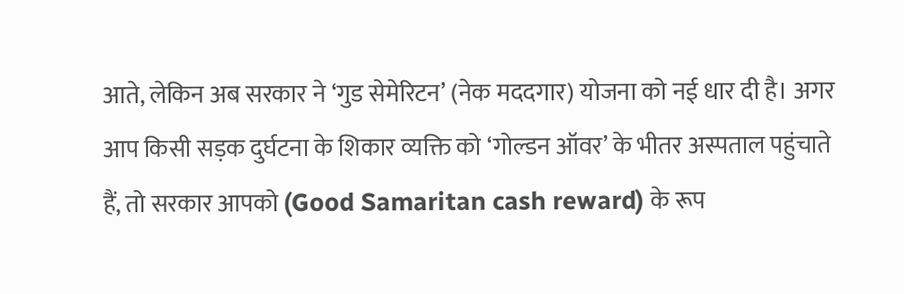आते, लेकिन अब सरकार ने ‘गुड सेमेरिटन’ (नेक मददगार) योजना को नई धार दी है। अगर आप किसी सड़क दुर्घटना के शिकार व्यक्ति को ‘गोल्डन ऑवर’ के भीतर अस्पताल पहुंचाते हैं, तो सरकार आपको (Good Samaritan cash reward) के रूप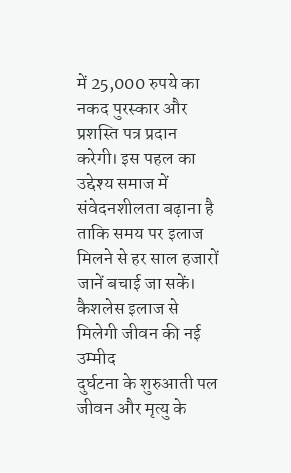में 25,000 रुपये का नकद पुरस्कार और प्रशस्ति पत्र प्रदान करेगी। इस पहल का उद्देश्य समाज में संवेदनशीलता बढ़ाना है ताकि समय पर इलाज मिलने से हर साल हजारों जानें बचाई जा सकें।
कैशलेस इलाज से मिलेगी जीवन की नई उम्मीद
दुर्घटना के शुरुआती पल जीवन और मृत्यु के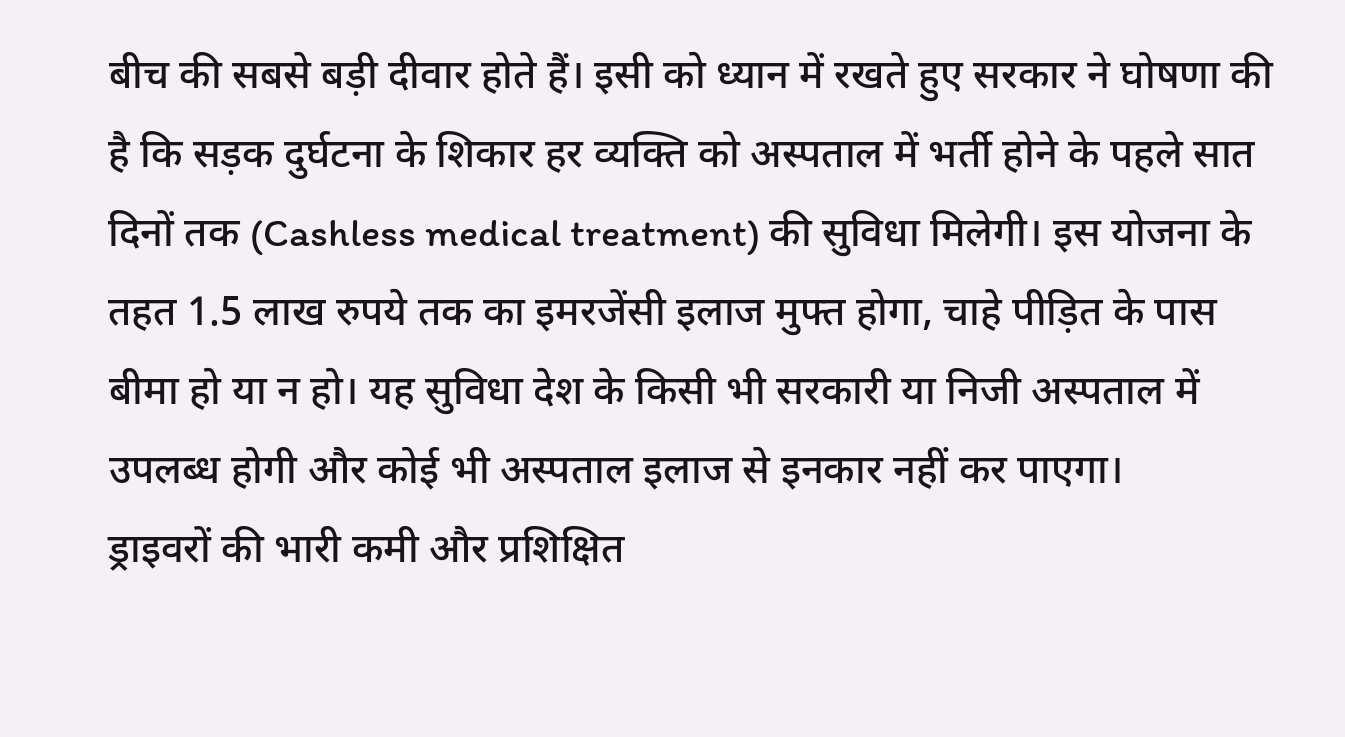बीच की सबसे बड़ी दीवार होते हैं। इसी को ध्यान में रखते हुए सरकार ने घोषणा की है कि सड़क दुर्घटना के शिकार हर व्यक्ति को अस्पताल में भर्ती होने के पहले सात दिनों तक (Cashless medical treatment) की सुविधा मिलेगी। इस योजना के तहत 1.5 लाख रुपये तक का इमरजेंसी इलाज मुफ्त होगा, चाहे पीड़ित के पास बीमा हो या न हो। यह सुविधा देश के किसी भी सरकारी या निजी अस्पताल में उपलब्ध होगी और कोई भी अस्पताल इलाज से इनकार नहीं कर पाएगा।
ड्राइवरों की भारी कमी और प्रशिक्षित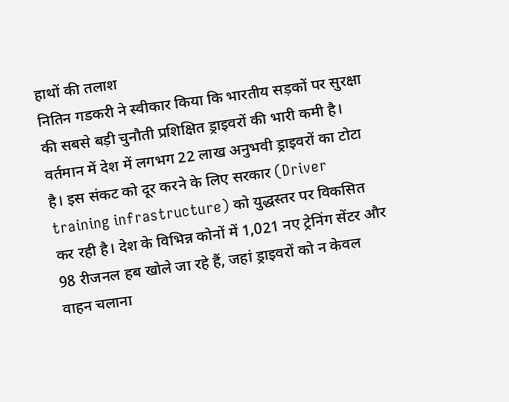हाथों की तलाश
नितिन गडकरी ने स्वीकार किया कि भारतीय सड़कों पर सुरक्षा की सबसे बड़ी चुनौती प्रशिक्षित ड्राइवरों की भारी कमी है। वर्तमान में देश में लगभग 22 लाख अनुभवी ड्राइवरों का टोटा है। इस संकट को दूर करने के लिए सरकार (Driver training infrastructure) को युद्धस्तर पर विकसित कर रही है। देश के विभिन्न कोनों में 1,021 नए ट्रेनिंग सेंटर और 98 रीजनल हब खोले जा रहे हैं, जहां ड्राइवरों को न केवल वाहन चलाना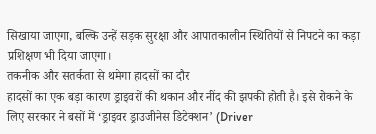सिखाया जाएगा, बल्कि उन्हें सड़क सुरक्षा और आपातकालीन स्थितियों से निपटने का कड़ा प्रशिक्षण भी दिया जाएगा।
तकनीक और सतर्कता से थमेगा हादसों का दौर
हादसों का एक बड़ा कारण ड्राइवरों की थकान और नींद की झपकी होती है। इसे रोकने के लिए सरकार ने बसों में ‘ड्राइवर ड्राउजीनेस डिटेक्शन’ (Driver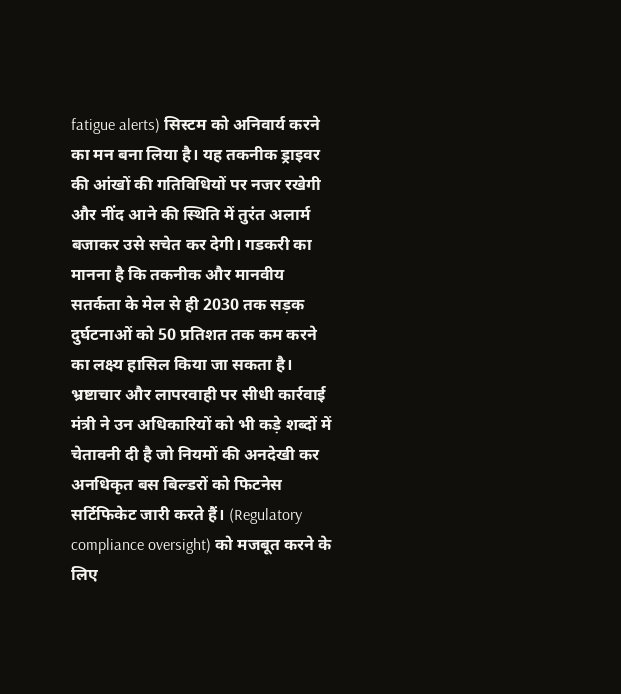fatigue alerts) सिस्टम को अनिवार्य करने का मन बना लिया है। यह तकनीक ड्राइवर की आंखों की गतिविधियों पर नजर रखेगी और नींद आने की स्थिति में तुरंत अलार्म बजाकर उसे सचेत कर देगी। गडकरी का मानना है कि तकनीक और मानवीय सतर्कता के मेल से ही 2030 तक सड़क दुर्घटनाओं को 50 प्रतिशत तक कम करने का लक्ष्य हासिल किया जा सकता है।
भ्रष्टाचार और लापरवाही पर सीधी कार्रवाई
मंत्री ने उन अधिकारियों को भी कड़े शब्दों में चेतावनी दी है जो नियमों की अनदेखी कर अनधिकृत बस बिल्डरों को फिटनेस सर्टिफिकेट जारी करते हैं। (Regulatory compliance oversight) को मजबूत करने के लिए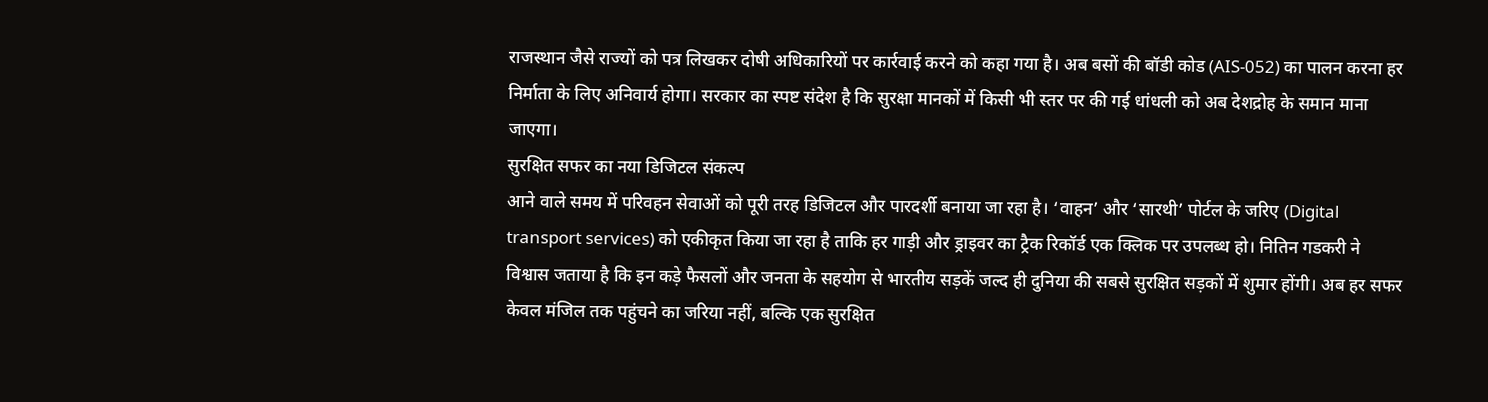राजस्थान जैसे राज्यों को पत्र लिखकर दोषी अधिकारियों पर कार्रवाई करने को कहा गया है। अब बसों की बॉडी कोड (AIS-052) का पालन करना हर निर्माता के लिए अनिवार्य होगा। सरकार का स्पष्ट संदेश है कि सुरक्षा मानकों में किसी भी स्तर पर की गई धांधली को अब देशद्रोह के समान माना जाएगा।
सुरक्षित सफर का नया डिजिटल संकल्प
आने वाले समय में परिवहन सेवाओं को पूरी तरह डिजिटल और पारदर्शी बनाया जा रहा है। ‘वाहन’ और ‘सारथी’ पोर्टल के जरिए (Digital transport services) को एकीकृत किया जा रहा है ताकि हर गाड़ी और ड्राइवर का ट्रैक रिकॉर्ड एक क्लिक पर उपलब्ध हो। नितिन गडकरी ने विश्वास जताया है कि इन कड़े फैसलों और जनता के सहयोग से भारतीय सड़कें जल्द ही दुनिया की सबसे सुरक्षित सड़कों में शुमार होंगी। अब हर सफर केवल मंजिल तक पहुंचने का जरिया नहीं, बल्कि एक सुरक्षित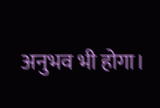अनुभव भी होगा।